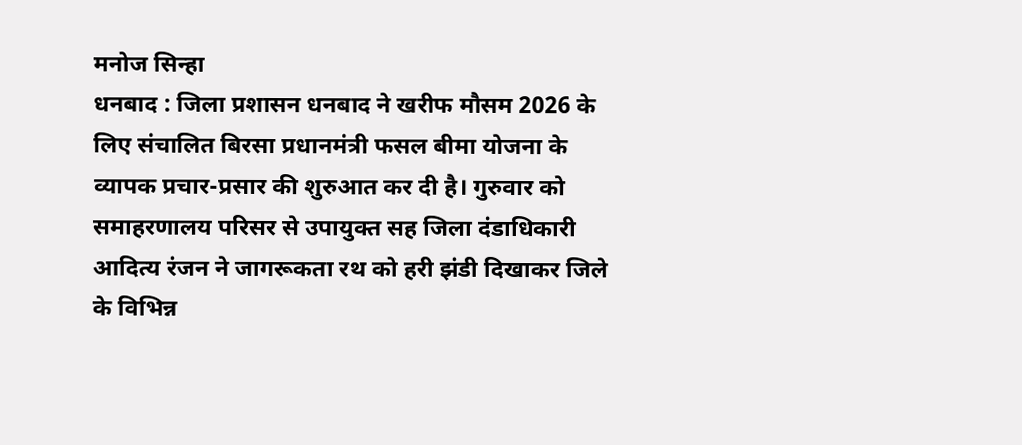मनोज सिन्हा
धनबाद : जिला प्रशासन धनबाद ने खरीफ मौसम 2026 के लिए संचालित बिरसा प्रधानमंत्री फसल बीमा योजना के व्यापक प्रचार-प्रसार की शुरुआत कर दी है। गुरुवार को समाहरणालय परिसर से उपायुक्त सह जिला दंडाधिकारी आदित्य रंजन ने जागरूकता रथ को हरी झंडी दिखाकर जिले के विभिन्न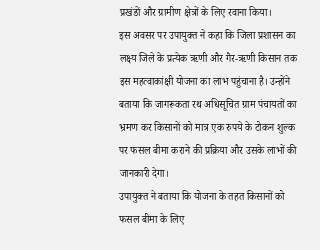प्रखंडों और ग्रामीण क्षेत्रों के लिए रवाना किया।
इस अवसर पर उपायुक्त ने कहा कि जिला प्रशासन का लक्ष्य जिले के प्रत्येक ऋणी और गैर-ऋणी किसान तक इस महत्वाकांक्षी योजना का लाभ पहुंचाना है। उन्होंने बताया कि जागरूकता रथ अधिसूचित ग्राम पंचायतों का भ्रमण कर किसानों को मात्र एक रुपये के टोकन शुल्क पर फसल बीमा कराने की प्रक्रिया और उसके लाभों की जानकारी देगा।
उपायुक्त ने बताया कि योजना के तहत किसानों को फसल बीमा के लिए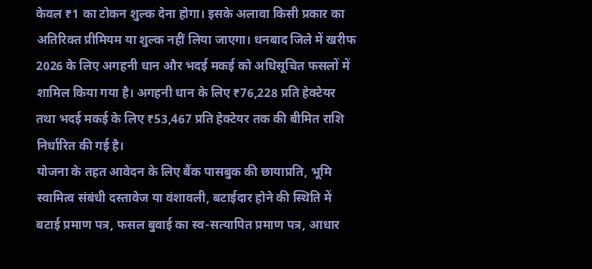केवल ₹1 का टोकन शुल्क देना होगा। इसके अलावा किसी प्रकार का अतिरिक्त प्रीमियम या शुल्क नहीं लिया जाएगा। धनबाद जिले में खरीफ 2026 के लिए अगहनी धान और भदई मकई को अधिसूचित फसलों में शामिल किया गया है। अगहनी धान के लिए ₹76,228 प्रति हेक्टेयर तथा भदई मकई के लिए ₹53,467 प्रति हेक्टेयर तक की बीमित राशि निर्धारित की गई है।
योजना के तहत आवेदन के लिए बैंक पासबुक की छायाप्रति, भूमि स्वामित्व संबंधी दस्तावेज या वंशावली, बटाईदार होने की स्थिति में बटाई प्रमाण पत्र, फसल बुवाई का स्व-सत्यापित प्रमाण पत्र, आधार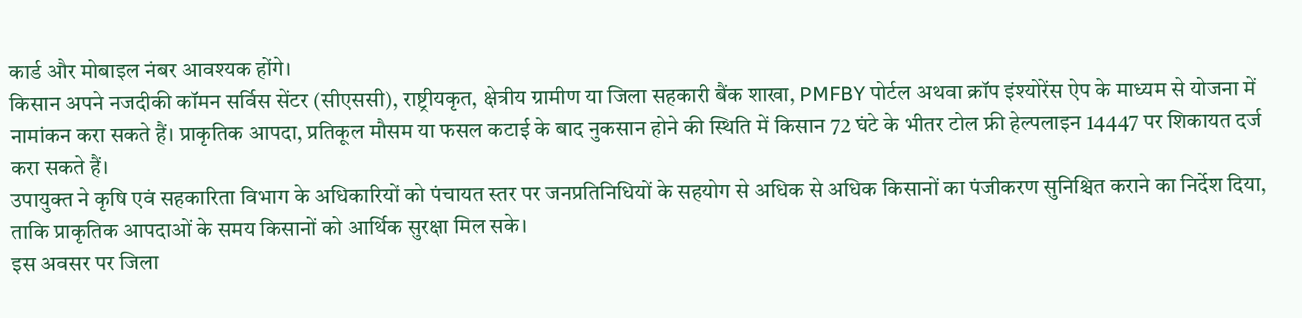कार्ड और मोबाइल नंबर आवश्यक होंगे।
किसान अपने नजदीकी कॉमन सर्विस सेंटर (सीएससी), राष्ट्रीयकृत, क्षेत्रीय ग्रामीण या जिला सहकारी बैंक शाखा, PMFBY पोर्टल अथवा क्रॉप इंश्योरेंस ऐप के माध्यम से योजना में नामांकन करा सकते हैं। प्राकृतिक आपदा, प्रतिकूल मौसम या फसल कटाई के बाद नुकसान होने की स्थिति में किसान 72 घंटे के भीतर टोल फ्री हेल्पलाइन 14447 पर शिकायत दर्ज करा सकते हैं।
उपायुक्त ने कृषि एवं सहकारिता विभाग के अधिकारियों को पंचायत स्तर पर जनप्रतिनिधियों के सहयोग से अधिक से अधिक किसानों का पंजीकरण सुनिश्चित कराने का निर्देश दिया, ताकि प्राकृतिक आपदाओं के समय किसानों को आर्थिक सुरक्षा मिल सके।
इस अवसर पर जिला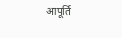आपूर्ति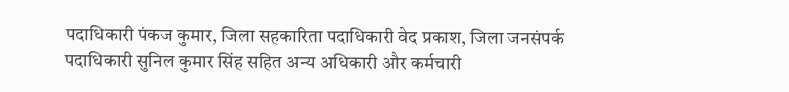पदाधिकारी पंकज कुमार, जिला सहकारिता पदाधिकारी वेद प्रकाश, जिला जनसंपर्क पदाधिकारी सुनिल कुमार सिंह सहित अन्य अधिकारी और कर्मचारी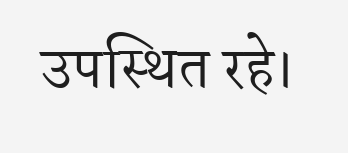उपस्थित रहे।